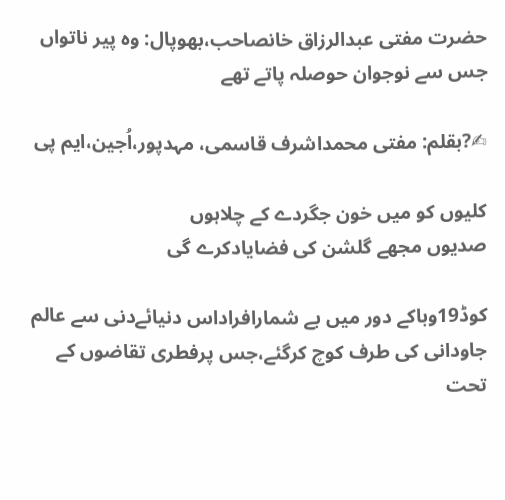حضرت مفتی عبدالرزاق خانصاحب،بھوپال: وہ پیر ناتواں جس سے نوجوان حوصلہ پاتے تھے

✍?بقلم: مفتی محمداشرف قاسمی، مہدپور،اُجین،ایم پی

کلیوں کو میں خون جگردے کے چلاہوں
صدیوں مجھے گلشن کی فضایادکرے گی

کوڈ19وباکے دور میں بے شمارافراداس دنیائےدنی سے عالم جاودانی کی طرف کوچ کرگئے،جس پرفطری تقاضوں کے تحت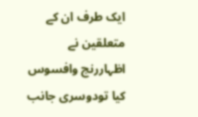ایک طرف ان کے متعلقین نے اظہاررنج وافسوس کیا تودوسری جانب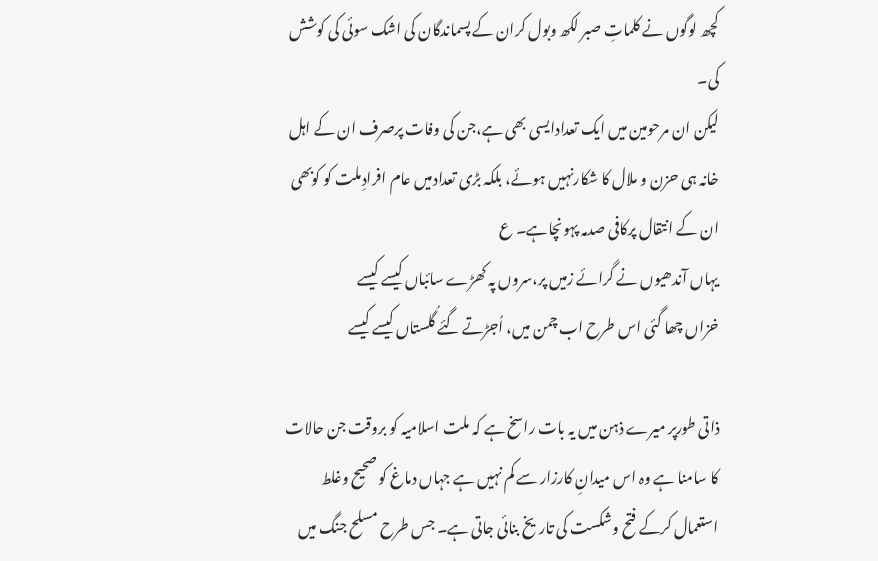کچھ لوگوں نے کلماتِ صبر لکھ وبول کران کے پسماندگان کی اشک سوئی کی کوشش کی۔
لیکن ان مرحومین میں ایک تعدادایسی بھی ہے،جن کی وفات پرصرف ان کے اہل خانہ ہی حزن و ملال کا شکارنہیں ہوئے، بلکہ بڑی تعدادمیں عام افرادِملت کو کوبھی ان کے انتقال پرکافی صدمہ پہونچاہے۔ ع
یہاں آندھیوں نے گرائے زمیں پر،سروں پہ کھڑے سائباں کیسے کیسے
خزاں چھا گئی اس طرح اب چمن میں، اُجڑتے گئے گُلستاں کیسے کیسے

ذاتی طورپر میرے ذہن میں یہ بات راسخ ہے کہ ملت اسلامیہ کو بروقت جن حالات کا سامنا ہے وہ اس میدانِ کارزار سے کم نہیں ہے جہاں دماغ کو صحیح وغلط استعمال کرکے فتح وشکست کی تاریخ بنائی جاتی ہے۔ جس طرح مسلح جنگ میں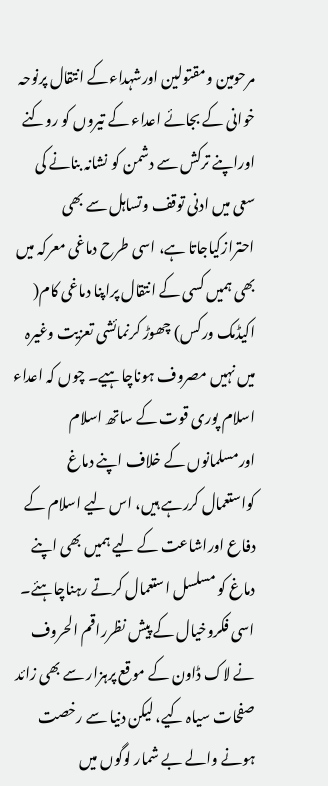مرحومین ومقتولین اورشہداءکے انتقال پرنوحہ خوانی کے بجائے اعداء کے تیروں کو روکنے اوراپنے ترکش سے دشمن کو نشانہ بنانے کی سعی میں ادنی توقف وتساہل سے بھی احترازکیاجاتا ہے، اسی طرح دماغی معرکہ میں بھی ہمیں کسی کے انتقال پراپنا دماغی کام( اکیڈمک ورکس) چھوڑ کرنمائشی تعزیت وغیرہ میں نہیں مصروف ہوناچاہیے۔ چوں کہ اعداء اسلام پوری قوت کے ساتھ اسلام اورمسلمانوں کے خلاف اپنے دماغ کواستعمال کررہے ہیں، اس لیے اسلام کے دفاع اوراشاعت کے لیے ہمیں بھی اپنے دماغ کو مسلسل استعمال کرتے رہناچاہئے۔
اسی فکروخیال کے پیش نظرراقم الحروف نے لاک ڈاون کے موقع پرہزار سے بھی زائد صفحات سیاہ کیے، لیکن دنیا سے رخصت ہونے والے بے شمار لوگوں میں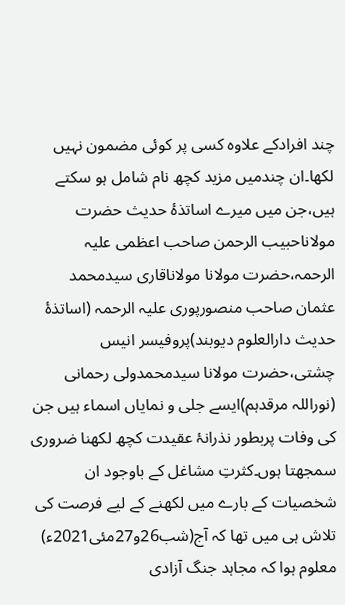چند افرادکے علاوہ کسی پر کوئی مضمون نہیں لکھا۔ان چندمیں مزید کچھ نام شامل ہو سکتے ہیں،جن میں میرے اساتذۂ حدیث حضرت مولاناحبیب الرحمن صاحب اعظمی علیہ الرحمہ،حضرت مولانا مولاناقاری سیدمحمد عثمان صاحب منصورپوری علیہ الرحمہ (اساتذۂ حدیث دارالعلوم دیوبند)پروفیسر انیس چشتی،حضرت مولانا سیدمحمدولی رحمانی (نوراللہ مرقدہم)ایسے جلی و نمایاں اسماء ہیں جن کی وفات پربطور نذرانۂ عقیدت کچھ لکھنا ضروری سمجھتا ہوں۔کثرتِ مشاغل کے باوجود ان شخصیات کے بارے میں لکھنے کے لیے فرصت کی تلاش ہی میں تھا کہ آج(شب26و27مئی2021ء)
معلوم ہوا کہ مجاہد جنگ آزادی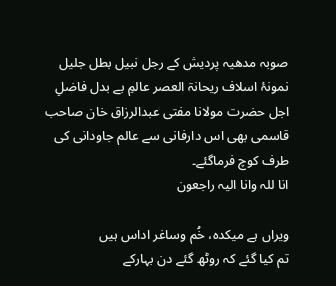صوبہ مدھیہ پردیش کے رجل نبیل بطل جلیل نمونۂ اسلاف ریحانۃ العصر عالمِ بے بدل فاضلِ اجل حضرت مولانا مفتی عبدالرزاق خان صاحب قاسمی بھی اس دارفانی سے عالم جاودانی کی طرف کوچ فرماگئے۔
انا للہ وانا الیہ راجعون

ویراں ہے میکدہ، خُم وساغر اداس ہیں
تم کیا گئے کہ روٹھ گئے دن بہارکے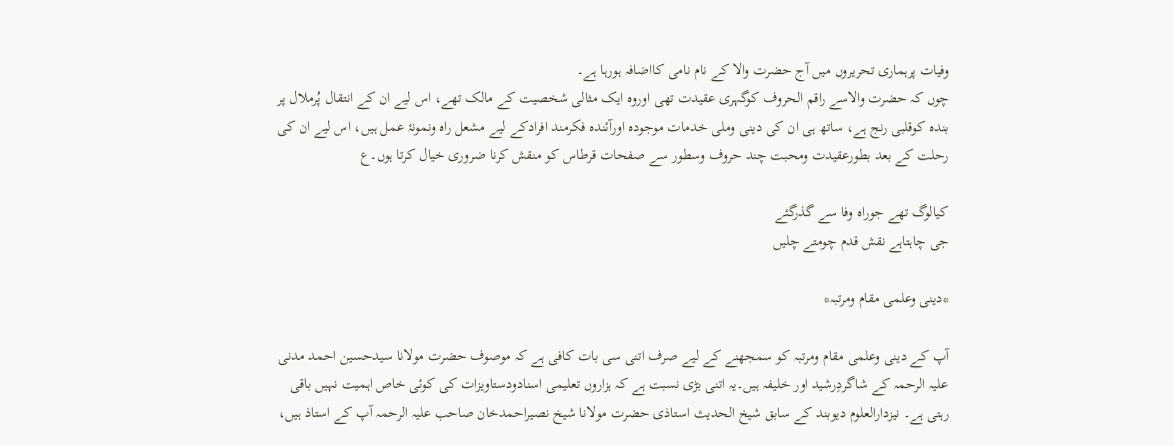وفیات پرہماری تحریروں میں آج حضرت والا کے نام نامی کااضافہ ہورہا ہے۔
چوں کہ حضرت والاسے راقم الحروف کوگہری عقیدت تھی اوروہ ایک مثالی شخصیت کے مالک تھے، اس لیے ان کے انتقال پُرملال پر بندہ کوقلبی رنج ہے، ساتھ ہی ان کی دینی وملی خدمات موجودہ اورآئندہ فکرمند افرادکے لیے مشعل راہ ونمونۂ عمل ہیں، اس لیے ان کی رحلت کے بعد بطورعقیدت ومحبت چند حروف وسطور سے صفحات قرطاس کو منقش کرنا ضروری خیال کرتا ہوں۔ع

کیالوگ تھے جوراہ وفا سے گذرگئے
جی چاہتاہے نقش قدم چومتے چلیں

*دینی وعلمی مقام ومرتبہ*

آپ کے دینی وعلمی مقام ومرتبہ کو سمجھنے کے لیے صرف اتنی سی بات کافی ہے کہ موصوف حضرت مولانا سیدحسین احمد مدنی علیہ الرحمہ کے شاگردِرشید اور خلیفہ ہیں۔یہ اتنی بڑی نسبت ہے کہ ہزاروں تعلیمی اسنادودستاویزات کی کوئی خاص اہمیت نہیں باقی رہتی ہے۔ نیزدارالعلوم دیوبند کے سابق شیخ الحدیث استاذی حضرت مولانا شیخ نصیراحمدخان صاحب علیہ الرحمہ آپ کے استاذ ہیں،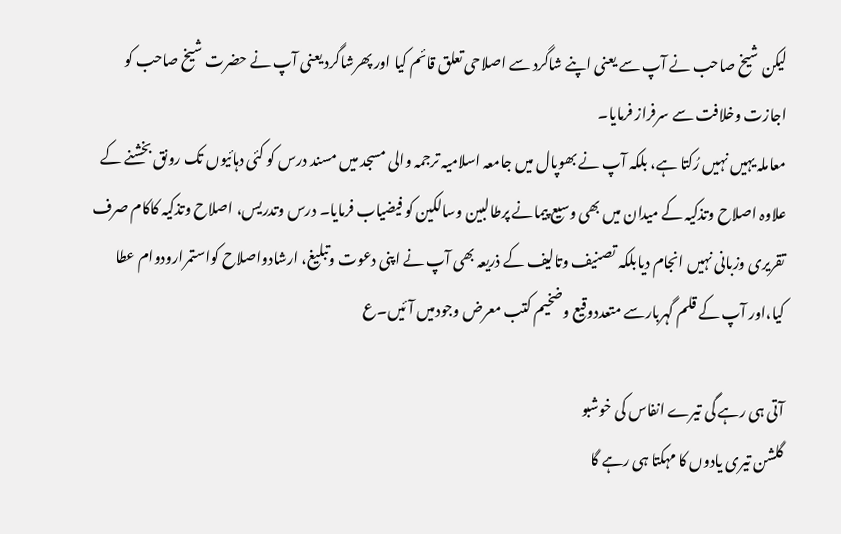لیکن شیخ صاحب نے آپ سے یعنی اپنے شاگرد سے اصلاحی تعلق قائم کیا اور پھرشاگرد یعنی آپ نے حضرت شیخ صاحب کو اجازت وخلافت سے سرفراز فرمایا۔
معاملہ یہیں نہیں رُکتا ہے، بلکہ آپ نے بھوپال میں جامعہ اسلامیہ ترجمہ والی مسجد میں مسند درس کو کئی دہائیوں تک رونق بخشنے کے علاوہ اصلاح وتذکیہ کے میدان میں بھی وسیع پیمانے پرطالبین وسالکین کو فیضیاب فرمایا۔ درس وتدریس، اصلاح وتذکیہ کاکام صرف تقریری وزبانی نہیں انجام دیابلکہ تصنیف وتالیف کے ذریعہ بھی آپ نے اپنی دعوت وتبلیغ، ارشادواصلاح کواستمرارودوام عطا کیا،اور آپ کے قلم گہربارسے متعددوقیع وضخیم کتب معرض وجودمیں آئیں۔ع

آتی ہی رہے گی تیرے انفاس کی خوشبو
گلشن تیری یادوں کا مہکتا ہی رہے گا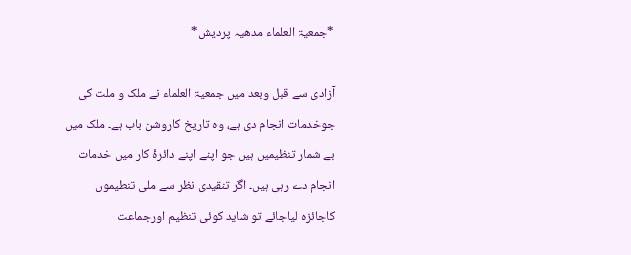*جمعیۃ العلماء مدھیہ پردیش*

آزادی سے قبل وبعد میں جمعیۃ العلماء نے ملک و ملت کی جوخدمات انجام دی ہے، وہ تاریخ کاروشن باب ہے۔ ملک میں بے شمار تنظیمیں ہیں جو اپنے اپنے دائرۂ کار میں خدمات انجام دے رہی ہیں۔ اگر تنقیدی نظر سے ملی تنطیموں کاجائزہ لیاجائے تو شاید کوئی تنظیم اورجماعت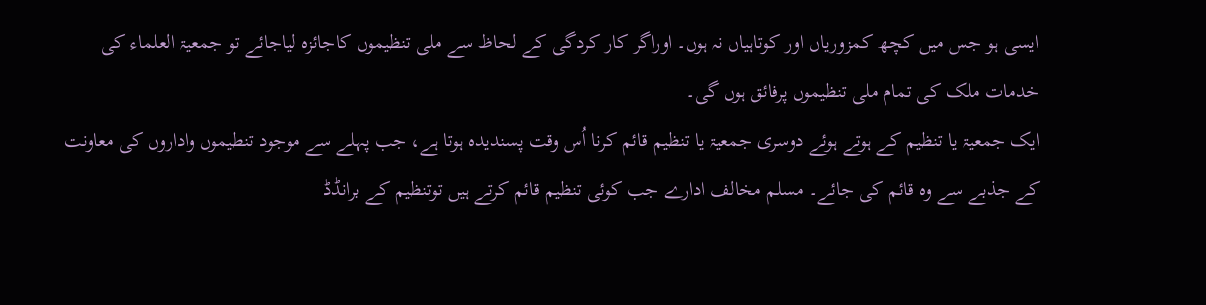ایسی ہو جس میں کچھ کمزوریاں اور کوتاہیاں نہ ہوں۔ اوراگر کار کردگی کے لحاظ سے ملی تنظیموں کاجائزہ لیاجائے تو جمعیۃ العلماء کی خدمات ملک کی تمام ملی تنظیموں پرفائق ہوں گی۔
ایک جمعیۃ یا تنظیم کے ہوتے ہوئے دوسری جمعیۃ یا تنظیم قائم کرنا اُس وقت پسندیدہ ہوتا ہے، جب پہلے سے موجود تنطیموں واداروں کی معاونت کے جذبے سے وہ قائم کی جائے۔ مسلم مخالف ادارے جب کوئی تنظیم قائم کرتے ہیں توتنظیم کے برانڈڈ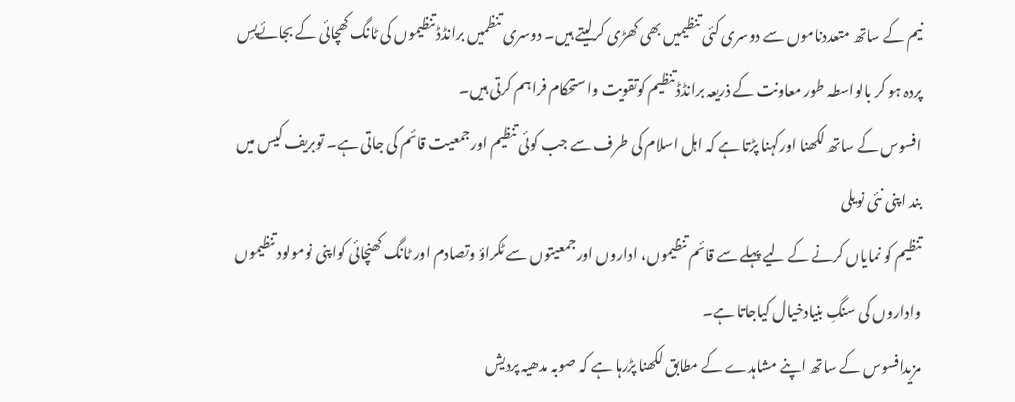نیم کے ساتھ متعددناموں سے دوسری کئی تنظیمیں بھی کھڑی کرلیتے ہیں۔ دوسری تنظمیں برانڈڈ تنظیموں کی ٹانگ کھچائی کے بجائےپسِ پردہ ہو کر بالواسطہ طور معاونت کے ذریعہ برانڈڈ تنظیم کوتقویت واستحکام فراہم کرتی ہیں۔
افسوس کے ساتھ لکھنا اورکہنا پڑتا ہے کہ اہل اسلام کی طرف سے جب کوئی تنظیم اورجمعیت قائم کی جاتی ہے۔ توبریف کیس میں بند اپنی نئی نویلی
تنظیم کو نمایاں کرنے کے لیے پہلے سے قائم تنظیموں، اداروں اورجمعیتوں سے ٹکراؤ وتصادم اور ٹانگ کھنچائی کواپنی نومولود تنظیموں واداروں کی سنگِ بنیادخیال کیاجاتا ہے۔
مزیدافسوس کے ساتھ اپنے مشاہدے کے مطابق لکھنا پڑرہا ہے کہ صوبہ مدھیہ پردیش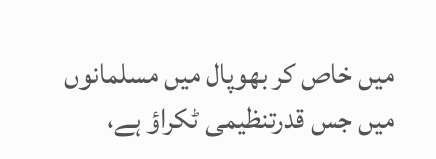میں خاص کر بھوپال میں مسلمانوں میں جس قدرتنظیمی ٹکراؤ ہے،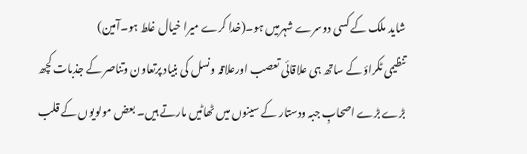شاید ملک کے کسی دوسرے شہرمیں ہو۔(خدا کرے میرا خیال غلط ہو۔آمین)
تنظیمی ٹکراؤ کے ساتھ ہی علاقائی تعصب اورعلاقہ ونسل کی بنیاد پرتعاون وتناصر کے جذبات کچھ بڑے بڑے اصحابِ جبہ ودستار کے سینوں میں ٹھاٹیں مارتے ہیں۔ بعض مولویوں کے قلب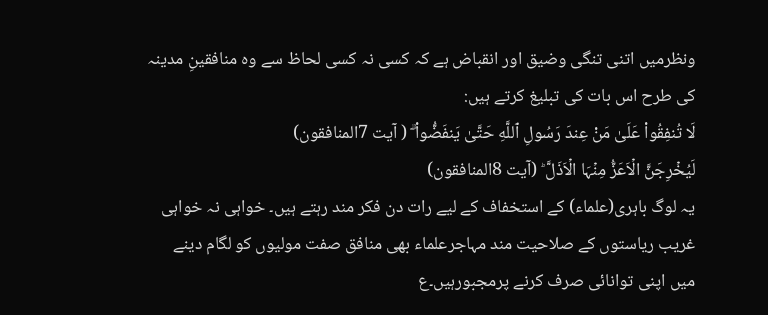ونظرمیں اتنی تنگی وضیق اور انقباض ہے کہ کسی نہ کسی لحاظ سے وہ منافقینِ مدینہ کی طرح اس بات کی تبلیغ کرتے ہیں:
لَا تُنفِقُواْ عَلَىٰ مَنْ عِندَ رَسُولِ ٱللَّهِ حَتَّىٰ يَنفَضُّواْ ۗ ( آیت 7المنافقون)
لَیُخۡرِجَنَّ الۡاَعَزُّ مِنۡہَا الۡاَذَلَّ ؕ (آیت 8المنافقون)
یہ لوگ باہری(علماء) کے استخفاف کے لیے رات دن فکر مند رہتے ہیں۔ خواہی نہ خواہی غریب ریاستوں کے صلاحیت مند مہاجرعلماء بھی منافق صفت مولیوں کو لگام دینے میں اپنی توانائی صرف کرنے پرمجبورہیں۔ع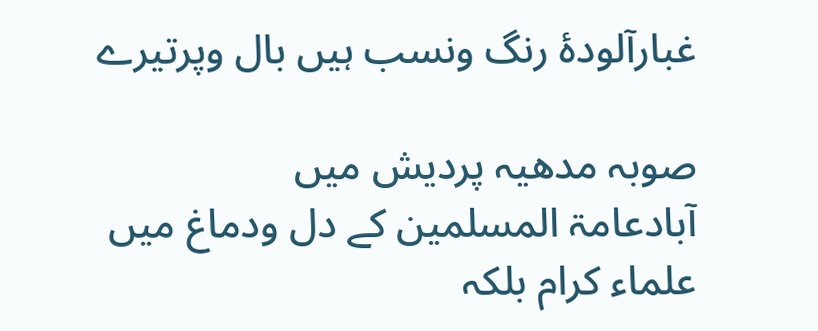غبارآلودۂ رنگ ونسب ہیں بال وپرتیرے

صوبہ مدھیہ پردیش میں
آبادعامۃ المسلمین کے دل ودماغ میں علماء کرام بلکہ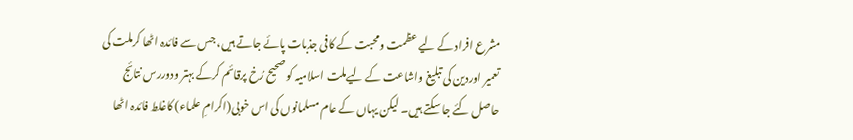مشرع افراد کے لیے عظمت ومحبت کے کافی جذبات پائے جاتے ہیں، جس سے فائدہ اٹھا کرملت کی تعمیر اوردین کی تبلیغ واشاعت کے لیےملت اسلامیہ کو صحیح رُخ پرقائم کرکے بہتر ودوررس نتائج حاصل کئے جا سکتے ہیں۔ لیکن یہاں کے عام مسلمانوں کی اس خوبی(اکرامِ علماء) کاغلط فائدہ اٹھا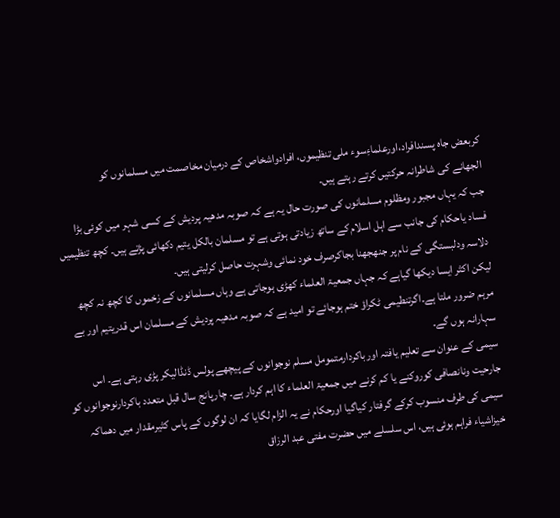کربعض جاہ پسندافراد،اورعلماءِسوء ملی تنظیموں، افرادواشخاص کے درمیان مخاصمت میں مسلمانوں کو
الجھانے کی شاطرانہ حرکتیں کرتے رہتے ہیں۔
جب کہ یہاں مجبور ومظلوم مسلمانوں کی صورت حال یہ ہے کہ صوبہ مدھیہ پردیش کے کسی شہر میں کوئی بڑا فساد یاحکام کی جانب سے اہل اسلام کے ساتھ زیادتی ہوتی ہے تو مسلمان بالکل یتیم دکھائی پڑتے ہیں۔ کچھ تنظیمیں دلاسہ ودلبستگی کے نام پر جنھجھنا بجاکرصرف خود نمائی وشہرت حاصل کرلیتی ہیں۔
لیکن اکثر ایسا دیکھا گیاہے کہ جہاں جمعیۃ العلماء کھڑی ہوجاتی ہے وہاں مسلمانوں کے زخموں کا کچھ نہ کچھ مرہم ضرور ملتا ہے۔اگرتنطیمی ٹکراؤ ختم ہوجائے تو امید ہے کہ صوبہ مدھیہ پردیش کے مسلمان اس قدریتیم اور بے سہارانہ ہوں گے۔
سیمی کے عنوان سے تعلیم یافتہ اورباکردارمتمومل مسلم نوجوانوں کے پیچھے پولس ڈنڈالیکر پڑی رہتی ہے۔ اس جارحیت ونانصافی کوروکنے یا کم کرنے میں جمعیۃ العلماء کا اہم کردار ہے۔ چارپانج سال قبل متعدد باکردارنوجوانوں کو سیمی کی طرف منسوب کرکے گرفتار کیاگیا اورحکام نے یہ الزام لگایا کہ ان لوگوں کے پاس کثیرمقدار میں دھماکہ خیزاشیاء فراہم ہوئی ہیں، اس سلسلے میں حضرت مفتی عبد الرزاق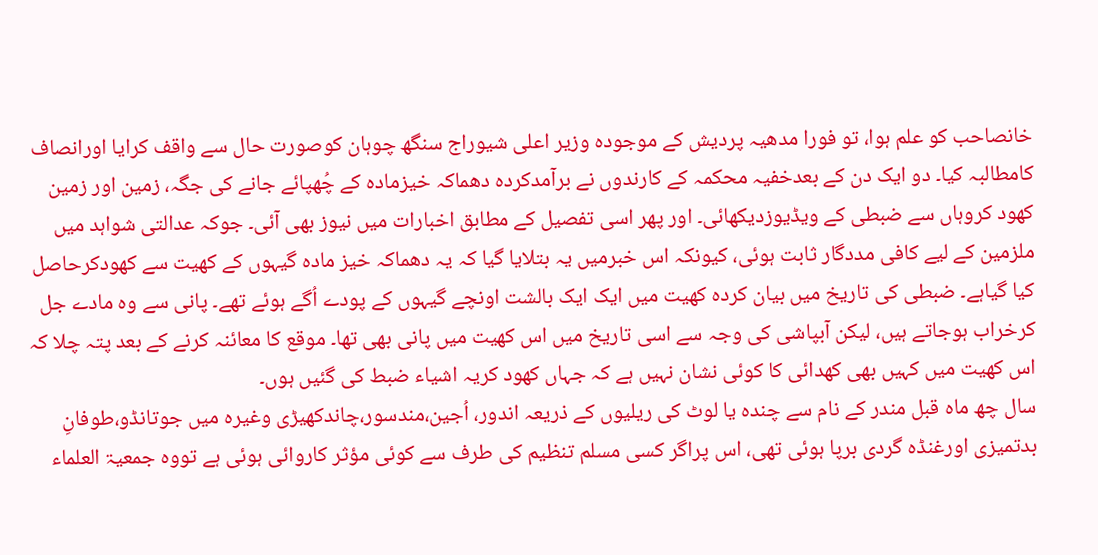خانصاحب کو علم ہوا، تو فورا مدھیہ پردیش کے موجودہ وزیر اعلی شیوراج سنگھ چوہان کوصورت حال سے واقف کرایا اورانصاف کامطالبہ کیا۔ دو ایک دن کے بعدخفیہ محکمہ کے کارندوں نے برآمدکردہ دھماکہ خیزمادہ کے چُھپائے جانے کی جگہ، زمین اور زمین کھود کروہاں سے ضبطی کے ویڈیوزدیکھائی۔ اور پھر اسی تفصیل کے مطابق اخبارات میں نیوز بھی آئی۔ جوکہ عدالتی شواہد میں ملزمین کے لیے کافی مددگار ثابت ہوئی، کیونکہ اس خبرمیں یہ بتلایا گیا کہ یہ دھماکہ خیز مادہ گیہوں کے کھیت سے کھودکرحاصل کیا گیاہے۔ ضبطی کی تاریخ میں بیان کردہ کھیت میں ایک ایک بالشت اونچے گیہوں کے پودے اُگے ہوئے تھے۔ پانی سے وہ مادے جل کرخراب ہوجاتے ہیں، لیکن آبپاشی کی وجہ سے اسی تاریخ میں اس کھیت میں پانی بھی تھا۔ موقع کا معائنہ کرنے کے بعد پتہ چلا کہ اس کھیت میں کہیں بھی کھدائی کا کوئی نشان نہیں ہے کہ جہاں کھود کریہ اشیاء ضبط کی گئیں ہوں۔
سال چھ ماہ قبل مندر کے نام سے چندہ یا لوٹ کی ریلیوں کے ذریعہ اندور، اُجین،مندسور،چاندکھیڑی وغیرہ میں جوتانڈو،طوفانِ بدتمیزی اورغنڈہ گردی برپا ہوئی تھی، اس پراگر کسی مسلم تنظیم کی طرف سے کوئی مؤثر کاروائی ہوئی ہے تووہ جمعیۃ العلماء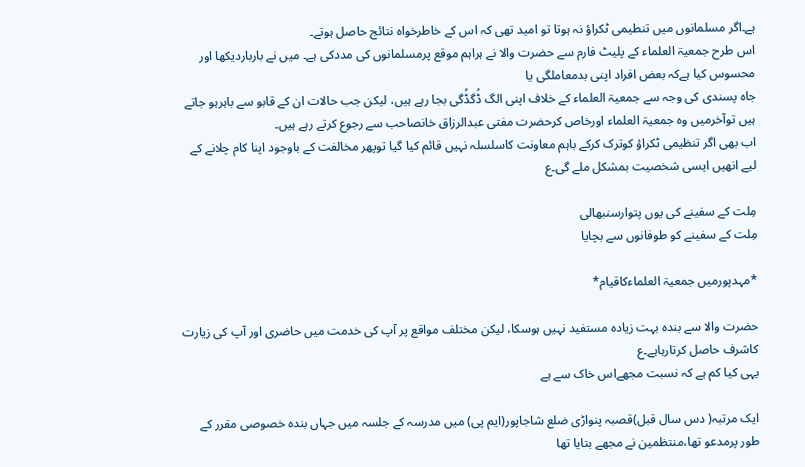ہے۔اگر مسلمانوں میں تنطیمی ٹکراؤ نہ ہوتا تو امید تھی کہ اس کے خاطرخواہ نتائج حاصل ہوتے۔
اس طرح جمعیۃ العلماء کے پلیٹ فارم سے حضرت والا نے ہراہم موقع پرمسلمانوں کی مددکی ہے۔ میں نے بارباردیکھا اور محسوس کیا ہےکہ بعض افراد اپنی بدمعاملگی یا
جاہ پسندی کی وجہ سے جمعیۃ العلماء کے خلاف اپنی الگ ڈُگڈُگی بجا رہے ہیں، لیکن جب حالات ان کے قابو سے باہرہو جاتے ہیں توآخرمیں وہ جمعیۃ العلماء اورخاص کرحضرت مفتی عبدالرزاق خانصاحب سے رجوع کرتے رہے ہیں۔
اب بھی اگر تنظیمی ٹکراؤ کوترک کرکے باہم معاونت کاسلسلہ نہیں قائم کیا گیا توپھر مخالفت کے باوجود اپنا کام چلانے کے لیے انھیں ایسی شخصیت بمشکل ملے گی۔ع

مِلت کے سفینے کی یوں پتوارسنبھالی
مِلت کے سفینے کو طوفانوں سے بچایا

*مہدپورمیں جمعیۃ العلماءکاقیام*

حضرت والا سے بندہ بہت زیادہ مستفید نہیں ہوسکا، لیکن مختلف مواقع پر آپ کی خدمت میں حاضری اور آپ کی زیارت کاشرف حاصل کرتارہاہے۔ع
یہی کیا کم ہے کہ نسبت مجھےاس خاک سے ہے

ایک مرتبہ( دس سال قبل)قصبہ پنواڑی ضلع شاجاپور(ایم پی) میں مدرسہ کے جلسہ میں جہاں بندہ خصوصی مقرر کے طور پرمدعو تھا،منتظمین نے مجھے بتایا تھا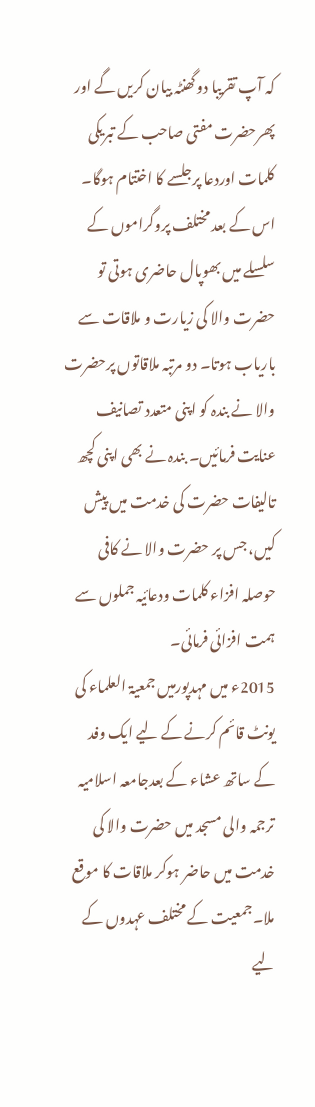کہ آپ تقریبا دوگھنٹہ بیان کریں گے اور پھرحضرت مفتی صاحب کے تبریکی کلمات اوردعا پرجلسے کا اختتام ہوگا۔
اس کے بعد مختلف پروگراموں کے سلسلے میں بھوپال حاضری ہوتی تو حضرت والا کی زیارت و ملاقات سے باریاب ہوتا۔ دو مرتبہ ملاقاتوں پرحضرت والا نے بندہ کو اپنی متعدد تصانیف عنایت فرمائیں۔ بندہ نے بھی اپنی کچھ تالیفات حضرت کی خدمت میں پیش کیں، جس پر حضرت والا نے کافی حوصلہ افزاء کلمات ودعائیہ جملوں سے ہمت افزائی فرمائی۔
2015ء میں مہدپورمیں جمعیۃ العلماء کی یونٹ قائم کرنے کے لیے ایک وفد کے ساتھ عشاء کے بعدجامعہ اسلامیہ ترجمہ والی مسجد میں حضرت والا کی خدمت میں حاضر ہوکر ملاقات کا موقع ملا۔جمعیت کے مختلف عہدوں کے لیے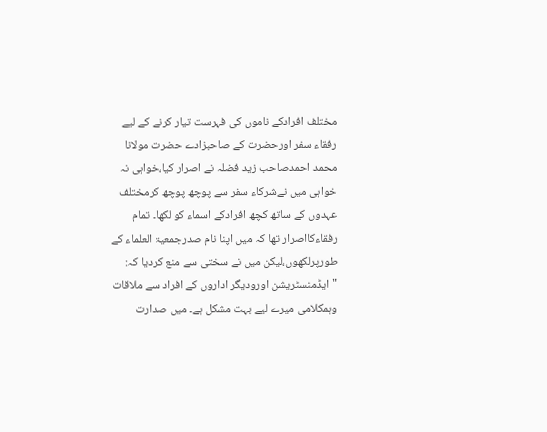مختلف افرادکے ناموں کی فہرست تیار کرنے کے لیے رفقاء سفر اورحضرت کے صاحبزادے حضرت مولانا محمد احمدصاحب زید فضلہ نے اصرار کیا،خواہی نہ خواہی میں نےشرکاء سفر سے پوچھ پوچھ کرمختلف عہدوں کے ساتھ کچھ افرادکے اسماء کو لکھا۔ تمام رفقاءکااصرار تھا کہ میں اپنا نام صدرجمعیۃ العلماء کے طورپرلکھوں،لیکن میں نے سختی سے منع کردیا کہ: "ایڈمنسٹریشن اورودیگر اداروں کے افراد سے ملاقات وہمکلامی میرے لیے بہت مشکل ہے۔ میں صدارت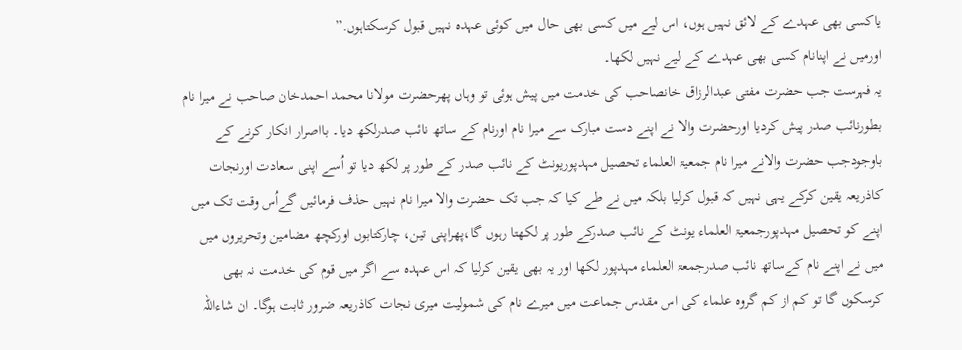یاکسی بھی عہدے کے لائق نہیں ہوں، اس لیے میں کسی بھی حال میں کوئی عہدہ نہیں قبول کرسکتاہوں.”
اورمیں نے اپنانام کسی بھی عہدے کے لیے نہیں لکھا۔
یہ فہرست جب حضرت مفتی عبدالرزاق خانصاحب کی خدمت میں پیش ہوئی تو وہاں پھرحضرت مولانا محمد احمدخان صاحب نے میرا نام بطورنائب صدر پیش کردیا اورحضرت والا نے اپنے دست مبارک سے میرا نام اورنام کے ساتھ نائب صدرلکھ دیا۔ بااصرار انکار کرنے کے باوجودجب حضرت والانے میرا نام جمعیۃ العلماء تحصیل مہدپوریونٹ کے نائب صدر کے طور پر لکھ دیا تو اُسے اپنی سعادت اورنجات کاذریعہ یقین کرکے یہی نہیں کہ قبول کرلیا بلکہ میں نے طے کیا کہ جب تک حضرت والا میرا نام نہیں حذف فرمائیں گےاُس وقت تک میں اپنے کو تحصیل مہدپورجمعیۃ العلماء یونٹ کے نائب صدرکے طور پر لکھتا رہوں گا،پھراپنی تین، چارکتابوں اورکچھ مضامین وتحریروں میں میں نے اپنے نام کےساتھ نائب صدرجمعۃ العلماء مہدپور لکھا اور یہ بھی یقین کرلیا کہ اس عہدہ سے اگر میں قوم کی خدمت نہ بھی کرسکوں گا تو کم از کم گروہ علماء کی اس مقدس جماعت میں میرے نام کی شمولیت میری نجات کاذریعہ ضرور ثابت ہوگا۔ ان شاءاللہ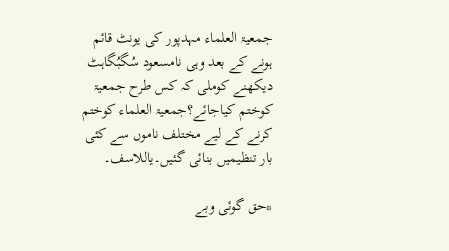جمعیۃ العلماء مہدپور کی یونٹ قائم ہونے کے بعد وہی نامسعود سُگبُگاہٹ دیکھنے کوملی کہ کس طرح جمعیۃ کوختم کیاجائے؟جمعیۃ العلماء کوختم کرنے کے لیے مختلف ناموں سے کئی بار تنظیمیں بنائی گئیں۔یاللاسف۔

*حق گوئی وبے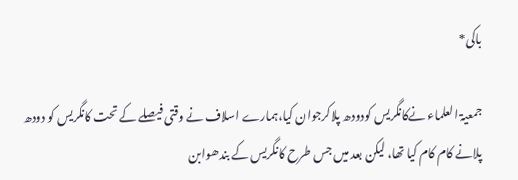باکی*

جمعیۃ العلماء نےکانگریس کودودھ پلاکرجوان کیا،ہمارے اسلاف نے وقتی فیصلے کے تحت کانگریس کو دودھ پلانے کام کام کیا تھا، لیکن بعد میں جس طرح کانگریس کے بندھوابن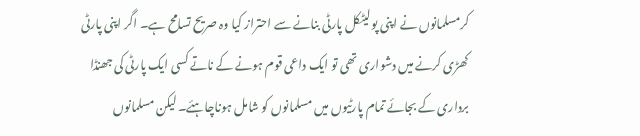کرمسلمانوں نے اپنی پولیٹکل پارٹی بنانے سے احتراز کیا وہ صریح تسامح ہے۔ اگر اپنی پارٹی کھڑی کرنے میں دشواری تھی تو ایک داعی قوم ہونے کے ناتے کسی ایک پارٹی کی جھنڈا برداری کے بجائے تمام پارٹیوں میں مسلمانوں کو شامل ہوناچاہئے۔ لیکن مسلمانوں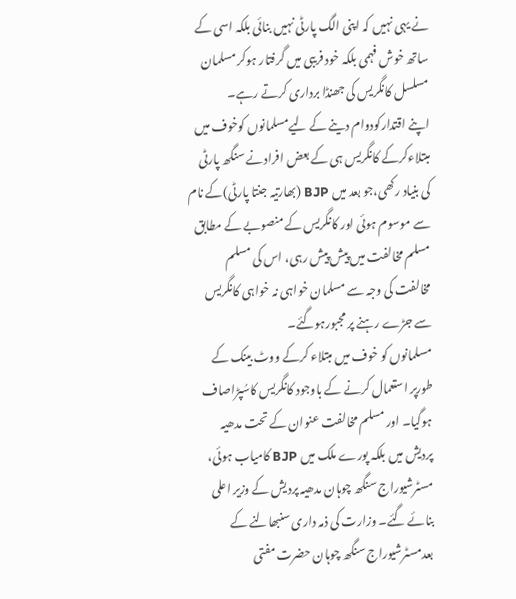نے یہی نہیں کہ اپنی الگ پارٹی نہیں بنائی بلکہ اسی کے ساتھ خوش فہمی بلکہ خود فریبی میں گرفتار ہوکر مسلمان مسلسل کانگریس کی جھنڈا برداری کرتے رہے۔
اپنے اقتدارکودوام دینے کے لیےمسلمانوں کوخوف میں مبتلاءکرکے کانگریس ہی کے بعض افرادنے سنگھ پارٹی کی بنیاد رکھی،جو بعد میں BJP (بھارتیہ جنتا پارٹی)کے نام سے موسوم ہوئی اور کانگریس کے منصوبے کے مطابق مسلم مخالفت میں پیش پیش رہی، اس کی مسلم مخالفت کی وجہ سے مسلمان خواہی نہ خواہی کانگریس سے جڑے رہنے پر مجبورہوگئے۔
مسلمانوں کو خوف میں مبتلاء کرکے ووٹ بینک کے طورپر استعمال کرنے کے باوجود کانگریس کاسُپڑاصاف ہوگیا۔ اور مسلم مخالفت عنوان کے تحت مدھیہ پردیش میں بلکہ پورے ملک میں BJP کامیاب ہوئی، مسٹرشیوراج سنگھ چوہان مدھیہ پردیش کے وزیر اعلی بنائے گئے۔ وزارت کی ذمہ داری سنبھالنے کے بعدمسٹرشیوراج سنگھ چوہان حضرت مفتی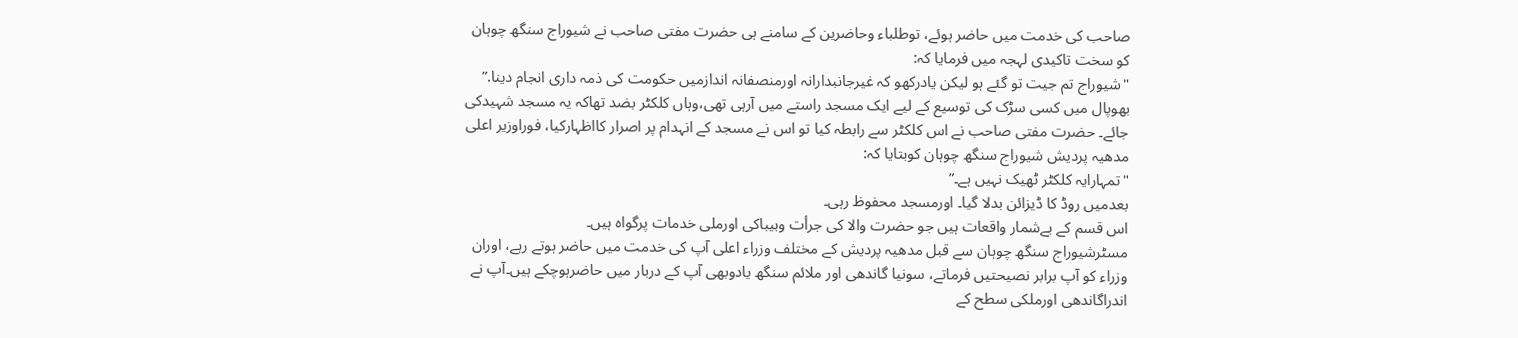صاحب کی خدمت میں حاضر ہوئے، توطلباء وحاضرین کے سامنے ہی حضرت مفتی صاحب نے شیوراج سنگھ چوہان کو سخت تاکیدی لہجہ میں فرمایا کہ:
"شیوراج تم جیت تو گئے ہو لیکن یادرکھو کہ غیرجانبدارانہ اورمنصفانہ اندازمیں حکومت کی ذمہ داری انجام دینا.”
بھوپال میں کسی سڑک کی توسیع کے لیے ایک مسجد راستے میں آرہی تھی،وہاں کلکٹر بضد تھاکہ یہ مسجد شہیدکی جائے۔ حضرت مفتی صاحب نے اس کلکٹر سے رابطہ کیا تو اس نے مسجد کے انہدام پر اصرار کااظہارکیا، فوراوزیر اعلی مدھیہ پردیش شیوراج سنگھ چوہان کوبتایا کہ:
"تمہارایہ کلکٹر ٹھیک نہیں ہے۔”
بعدمیں روڈ کا ڈیزائن بدلا گیا۔ اورمسجد محفوظ رہی۔
اس قسم کے بےشمار واقعات ہیں جو حضرت والا کی جرأت وبیباکی اورملی خدمات پرگواہ ہیں۔
مسٹرشیوراج سنگھ چوہان سے قبل مدھیہ پردیش کے مختلف وزراء اعلی آپ کی خدمت میں حاضر ہوتے رہے، اوران وزراء کو آپ برابر نصیحتیں فرماتے، سونیا گاندھی اور ملائم سنگھ یادوبھی آپ کے دربار میں حاضرہوچکے ہیں۔آپ نے اندراگاندھی اورملکی سطح کے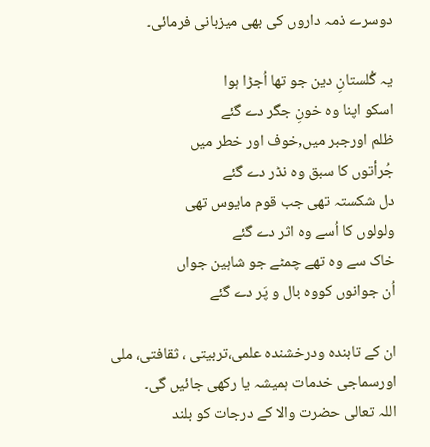دوسرے ذمہ داروں کی بھی میزبانی فرمائی۔

یہ گُلستانِ دین جو تھا اُجڑا ہوا
اسکو اپنا وہ خونِ جگر دے گئے
ظلم اورجبر میں,خوف اور خطر میں
جُرأتوں کا سبق وہ نڈر دے گئے
دل شکستہ تھی جب قوم مایوس تھی
ولولوں کا اُسے وہ اثر دے گئے
خاک سے وہ تھے چمٹے جو شاہین جواں
اُن جوانوں کووہ بال و پَر دے گئے

ان کے تابندہ ودرخشندہ علمی،تربیتی ، ثقافتی، ملی اورسماجی خدمات ہمیشہ یا رکھی جائیں گی۔
اللہ تعالی حضرت والا کے درجات کو بلند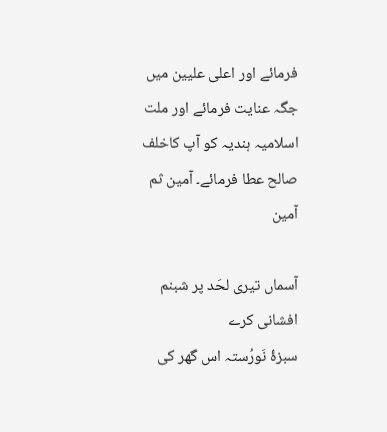فرمائے اور اعلی علیین میں جگہ عنایت فرمائے اور ملت اسلامیہ ہندیہ کو آپ کاخلف صالح عطا فرمائے۔ آمین ثم آمین

آسماں تیری لحَد پر شبنم افشانی کرے
سبزۂ نَورُستہ اس گھر کی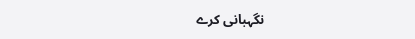نگہبانی کرے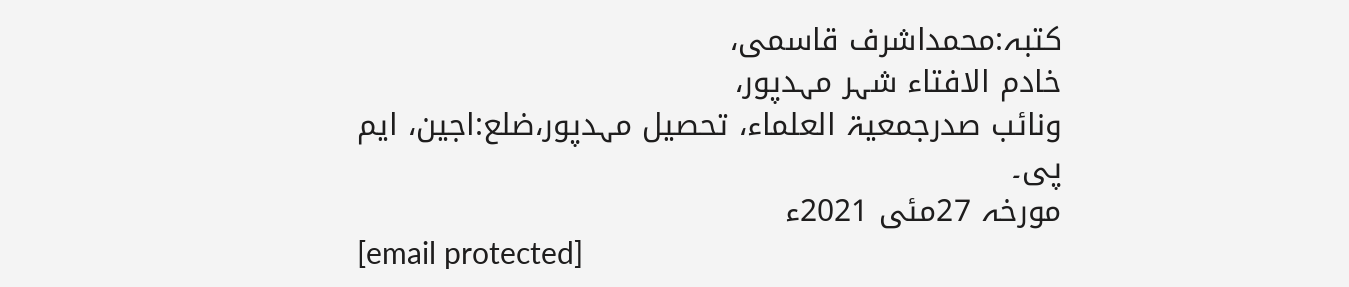کتبہ:محمداشرف قاسمی،
خادم الافتاء شہر مہدپور،
ونائب صدرجمعیۃ العلماء، تحصیل مہدپور،ضلع:اجین، ایم پی۔
مورخہ 27مئی 2021ء
[email protected]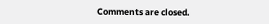Comments are closed.